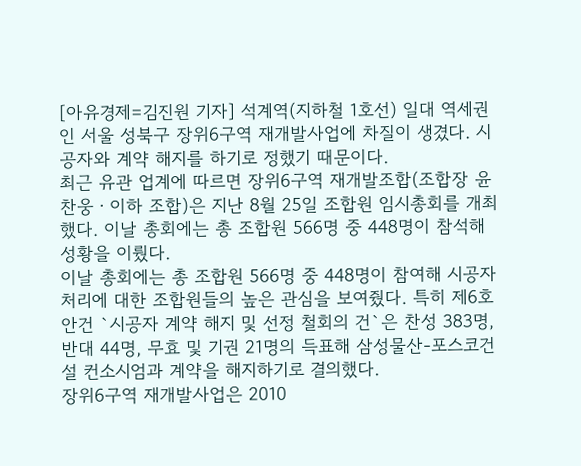[아유경제=김진원 기자] 석계역(지하철 1호선) 일대 역세권인 서울 성북구 장위6구역 재개발사업에 차질이 생겼다. 시공자와 계약 해지를 하기로 정했기 때문이다.
최근 유관 업계에 따르면 장위6구역 재개발조합(조합장 윤찬웅ㆍ이하 조합)은 지난 8월 25일 조합원 임시총회를 개최했다. 이날 총회에는 총 조합원 566명 중 448명이 참석해 성황을 이뤘다.
이날 총회에는 총 조합원 566명 중 448명이 참여해 시공자 처리에 대한 조합원들의 높은 관심을 보여줬다. 특히 제6호 안건 `시공자 계약 해지 및 선정 철회의 건`은 찬성 383명, 반대 44명, 무효 및 기권 21명의 득표해 삼성물산-포스코건설 컨소시엄과 계약을 해지하기로 결의했다.
장위6구역 재개발사업은 2010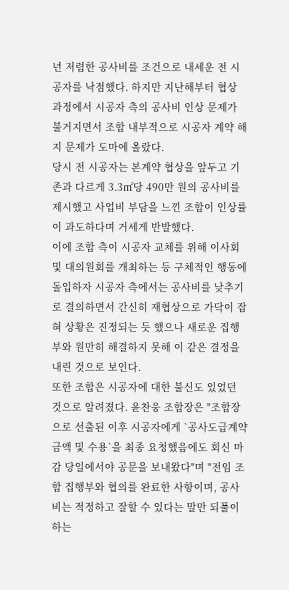년 저렴한 공사비를 조건으로 내세운 전 시공자를 낙점했다. 하지만 지난해부터 협상 과정에서 시공자 측의 공사비 인상 문제가 불거지면서 조합 내부적으로 시공자 계약 해지 문제가 도마에 올랐다.
당시 전 시공자는 본계약 협상을 앞두고 기존과 다르게 3.3㎡당 490만 원의 공사비를 제시했고 사업비 부담을 느낀 조합이 인상률이 과도하다며 거세게 반발했다.
이에 조합 측이 시공자 교체를 위해 이사회 및 대의원회를 개최하는 등 구체적인 행동에 돌입하자 시공자 측에서는 공사비를 낮추기로 결의하면서 간신히 재협상으로 가닥이 잡혀 상황은 진정되는 듯 했으나 새로운 집행부와 원만히 해결하지 못해 이 같은 결정을 내린 것으로 보인다.
또한 조합은 시공자에 대한 불신도 있었던 것으로 알려졌다. 윤찬웅 조합장은 "조합장으로 선출된 이후 시공자에게 `공사도급계약 금액 및 수용`을 최종 요청했음에도 회신 마감 당일에서야 공문을 보내왔다"며 "전임 조합 집행부와 협의를 완료한 사항이며, 공사비는 적정하고 잘할 수 있다는 말만 되풀이하는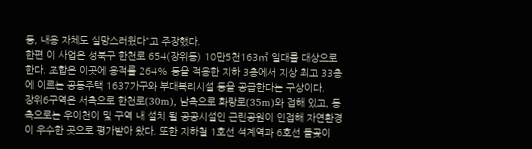등, 내용 자체도 실망스러웠다"고 주장했다.
한편 이 사업은 성북구 한천로 654(장위동) 10만5천163㎡ 일대를 대상으로 한다. 조합은 이곳에 용적률 264% 등을 적용한 지하 3층에서 지상 최고 33층에 이르는 공동주택 1637가구와 부대복리시설 등을 공급한다는 구상이다.
장위6구역은 서측으로 한천로(30m), 남측으로 화랑로(35m)와 접해 있고, 동측으로는 우이천이 및 구역 내 설치 될 공공시설인 근린공원이 인접해 자연환경이 우수한 곳으로 평가받아 왔다. 또한 지하철 1호선 석계역과 6호선 돌곶이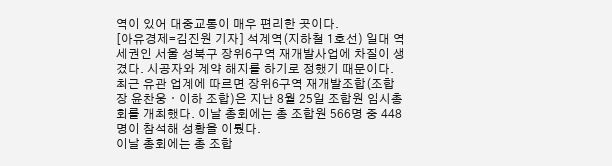역이 있어 대중교통이 매우 편리한 곳이다.
[아유경제=김진원 기자] 석계역(지하철 1호선) 일대 역세권인 서울 성북구 장위6구역 재개발사업에 차질이 생겼다. 시공자와 계약 해지를 하기로 정했기 때문이다.
최근 유관 업계에 따르면 장위6구역 재개발조합(조합장 윤찬웅ㆍ이하 조합)은 지난 8월 25일 조합원 임시총회를 개최했다. 이날 총회에는 총 조합원 566명 중 448명이 참석해 성황을 이뤘다.
이날 총회에는 총 조합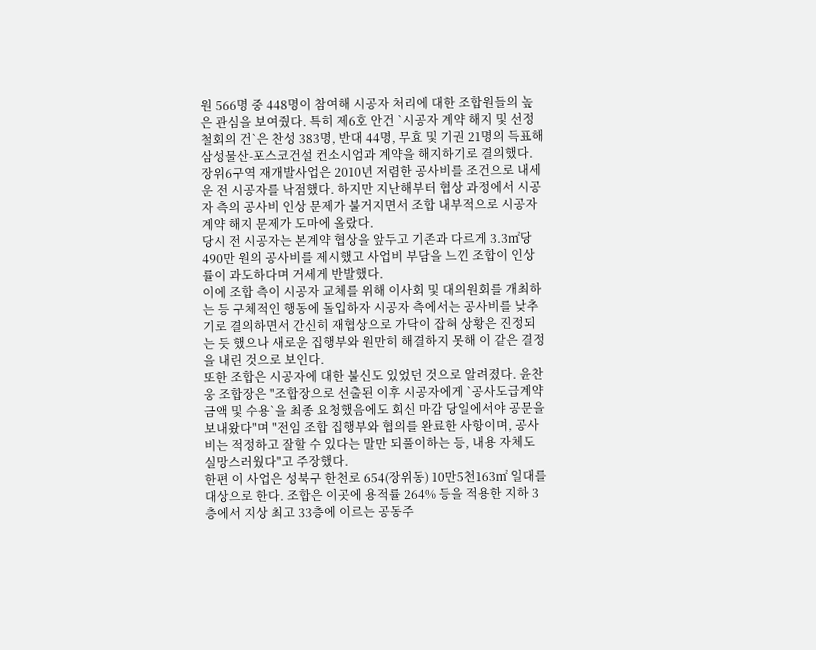원 566명 중 448명이 참여해 시공자 처리에 대한 조합원들의 높은 관심을 보여줬다. 특히 제6호 안건 `시공자 계약 해지 및 선정 철회의 건`은 찬성 383명, 반대 44명, 무효 및 기권 21명의 득표해 삼성물산-포스코건설 컨소시엄과 계약을 해지하기로 결의했다.
장위6구역 재개발사업은 2010년 저렴한 공사비를 조건으로 내세운 전 시공자를 낙점했다. 하지만 지난해부터 협상 과정에서 시공자 측의 공사비 인상 문제가 불거지면서 조합 내부적으로 시공자 계약 해지 문제가 도마에 올랐다.
당시 전 시공자는 본계약 협상을 앞두고 기존과 다르게 3.3㎡당 490만 원의 공사비를 제시했고 사업비 부담을 느낀 조합이 인상률이 과도하다며 거세게 반발했다.
이에 조합 측이 시공자 교체를 위해 이사회 및 대의원회를 개최하는 등 구체적인 행동에 돌입하자 시공자 측에서는 공사비를 낮추기로 결의하면서 간신히 재협상으로 가닥이 잡혀 상황은 진정되는 듯 했으나 새로운 집행부와 원만히 해결하지 못해 이 같은 결정을 내린 것으로 보인다.
또한 조합은 시공자에 대한 불신도 있었던 것으로 알려졌다. 윤찬웅 조합장은 "조합장으로 선출된 이후 시공자에게 `공사도급계약 금액 및 수용`을 최종 요청했음에도 회신 마감 당일에서야 공문을 보내왔다"며 "전임 조합 집행부와 협의를 완료한 사항이며, 공사비는 적정하고 잘할 수 있다는 말만 되풀이하는 등, 내용 자체도 실망스러웠다"고 주장했다.
한편 이 사업은 성북구 한천로 654(장위동) 10만5천163㎡ 일대를 대상으로 한다. 조합은 이곳에 용적률 264% 등을 적용한 지하 3층에서 지상 최고 33층에 이르는 공동주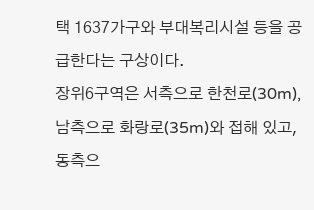택 1637가구와 부대복리시설 등을 공급한다는 구상이다.
장위6구역은 서측으로 한천로(30m), 남측으로 화랑로(35m)와 접해 있고, 동측으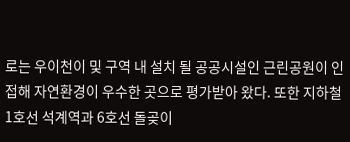로는 우이천이 및 구역 내 설치 될 공공시설인 근린공원이 인접해 자연환경이 우수한 곳으로 평가받아 왔다. 또한 지하철 1호선 석계역과 6호선 돌곶이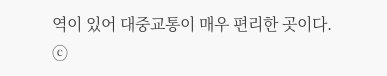역이 있어 대중교통이 매우 편리한 곳이다.
ⓒ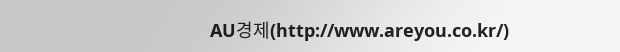AU경제(http://www.areyou.co.kr/)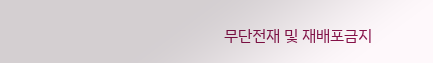무단전재 및 재배포금지